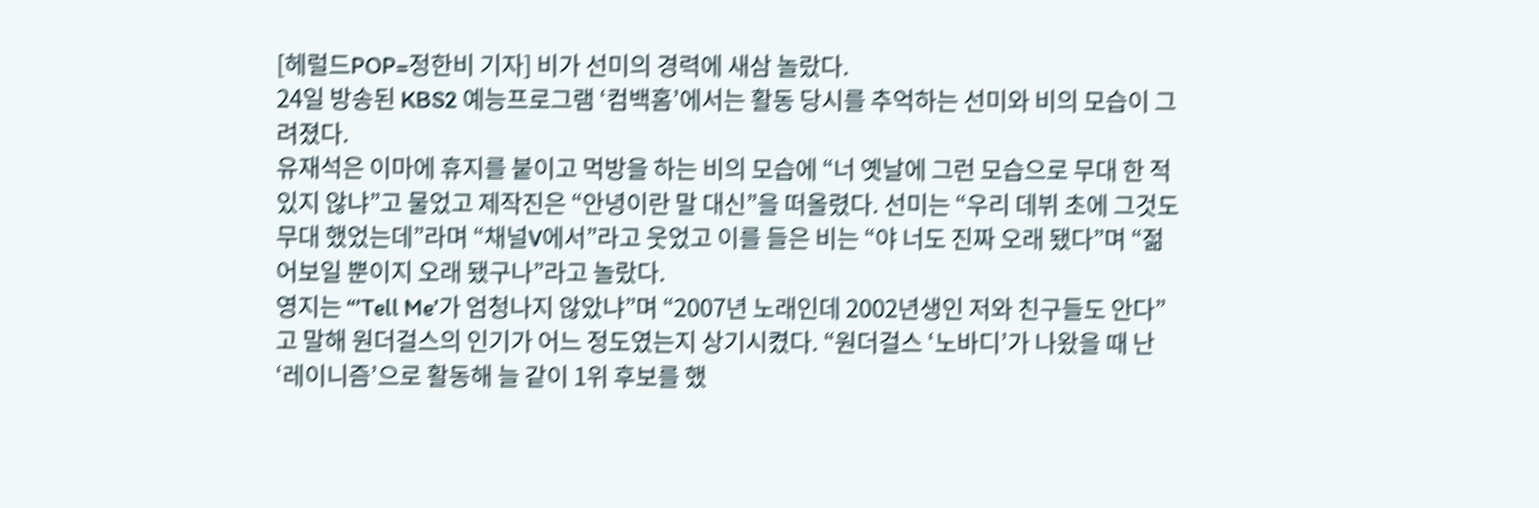[헤럴드POP=정한비 기자] 비가 선미의 경력에 새삼 놀랐다.
24일 방송된 KBS2 예능프로그램 ‘컴백홈’에서는 활동 당시를 추억하는 선미와 비의 모습이 그려졌다.
유재석은 이마에 휴지를 붙이고 먹방을 하는 비의 모습에 “너 옛날에 그런 모습으로 무대 한 적 있지 않냐”고 물었고 제작진은 “안녕이란 말 대신”을 떠올렸다. 선미는 “우리 데뷔 초에 그것도 무대 했었는데”라며 “채널V에서”라고 웃었고 이를 들은 비는 “야 너도 진짜 오래 됐다”며 “젊어보일 뿐이지 오래 됐구나”라고 놀랐다.
영지는 “’Tell Me’가 엄청나지 않았냐”며 “2007년 노래인데 2002년생인 저와 친구들도 안다”고 말해 원더걸스의 인기가 어느 정도였는지 상기시켰다. “원더걸스 ‘노바디’가 나왔을 때 난 ‘레이니즘’으로 활동해 늘 같이 1위 후보를 했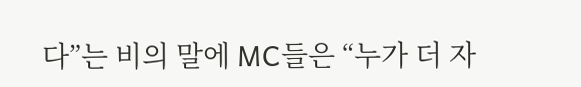다”는 비의 말에 MC들은 “누가 더 자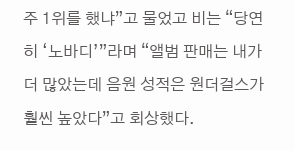주 1위를 했냐”고 물었고 비는 “당연히 ‘노바디’”라며 “앨범 판매는 내가 더 많았는데 음원 성적은 원더걸스가 훨씬 높았다”고 회상했다.